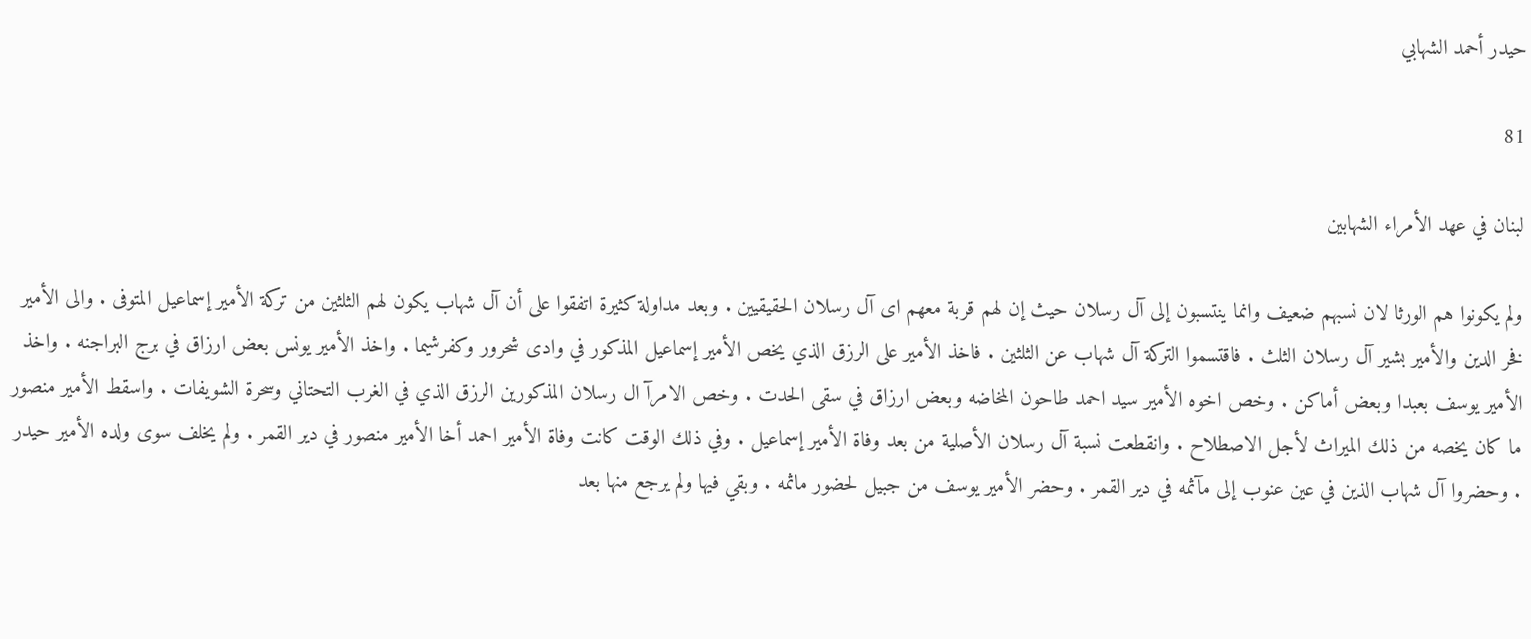حيدر أحمد الشهابي

81

لبنان في عهد الأمراء الشهابين

ولم يكونوا هم الورثا لان نسبهم ضعيف وانما ينتسبون إلى آل رسلان حيث إن لهم قربة معهم اى آل رسلان الحقيقيين . وبعد مداولة كثيرة اتفقوا على أن آل شهاب يكون لهم الثلثين من تركة الأمير إسماعيل المتوفى . والى الأمير فخر الدين والأمير بشير آل رسلان الثلث . فاقتسموا التركة آل شهاب عن الثلثين . فاخذ الأمير على الرزق الذي يخص الأمير إسماعيل المذكور في وادى شحرور وكفرشيما . واخذ الأمير يونس بعض ارزاق في برج البراجنه . واخذ الأمير يوسف بعبدا وبعض أماكن . وخص اخوه الأمير سيد احمد طاحون المخاضه وبعض ارزاق في سقى الحدت . وخص الامرآ ال رسلان المذكورين الرزق الذي في الغرب التحتاني وسحرة الشويفات . واسقط الأمير منصور ما كان يخصه من ذلك الميراث لأجل الاصطلاح . وانقطعت نسبة آل رسلان الأصلية من بعد وفاة الأمير إسماعيل . وفي ذلك الوقت كانت وفاة الأمير احمد أخا الأمير منصور في دير القمر . ولم يخلف سوى ولده الأمير حيدر . وحضروا آل شهاب الذين في عين عنوب إلى مآثمه في دير القمر . وحضر الأمير يوسف من جبيل لحضور ماثمه . وبقي فيها ولم يرجع منها بعد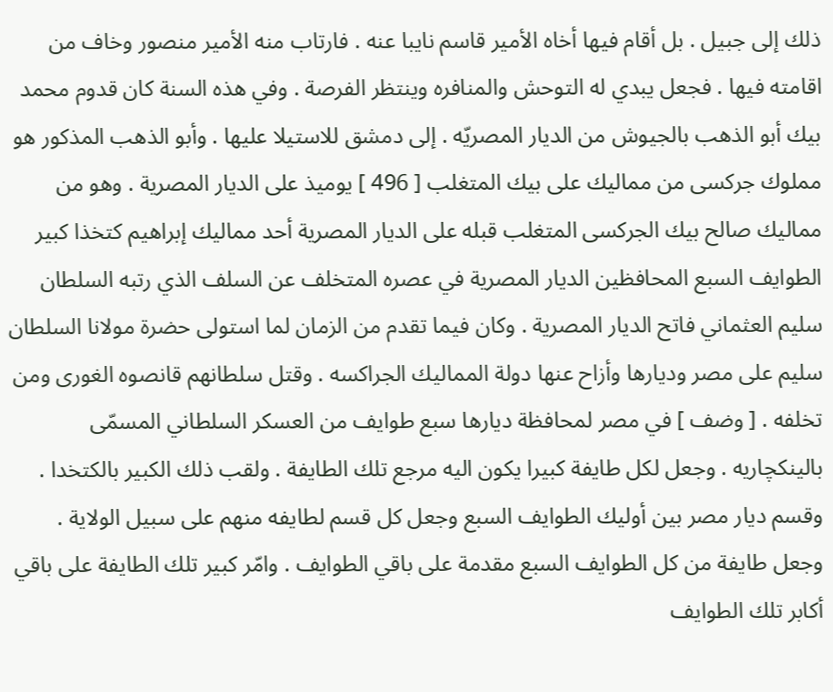ذلك إلى جبيل . بل أقام فيها أخاه الأمير قاسم نايبا عنه . فارتاب منه الأمير منصور وخاف من اقامته فيها . فجعل يبدي له التوحش والمنافره وينتظر الفرصة . وفي هذه السنة كان قدوم محمد بيك أبو الذهب بالجيوش من الديار المصريّه . إلى دمشق للاستيلا عليها . وأبو الذهب المذكور هو مملوك جركسى من مماليك على بيك المتغلب [ 496 ] يوميذ على الديار المصرية . وهو من مماليك صالح بيك الجركسى المتغلب قبله على الديار المصرية أحد مماليك إبراهيم كتخذا كبير الطوايف السبع المحافظين الديار المصرية في عصره المتخلف عن السلف الذي رتبه السلطان سليم العثماني فاتح الديار المصرية . وكان فيما تقدم من الزمان لما استولى حضرة مولانا السلطان سليم على مصر وديارها وأزاح عنها دولة المماليك الجراكسه . وقتل سلطانهم قانصوه الغورى ومن تخلفه . [ وضف ] في مصر لمحافظة ديارها سبع طوايف من العسكر السلطاني المسمّى بالينكچاريه . وجعل لكل طايفة كبيرا يكون اليه مرجع تلك الطايفة . ولقب ذلك الكبير بالكتخدا . وقسم ديار مصر بين أوليك الطوايف السبع وجعل كل قسم لطايفه منهم على سبيل الولاية . وجعل طايفة من كل الطوايف السبع مقدمة على باقي الطوايف . وامّر كبير تلك الطايفة على باقي أكابر تلك الطوايف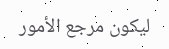ليكون مرجع الأمور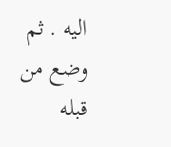اليه . ثم وضع من قبله